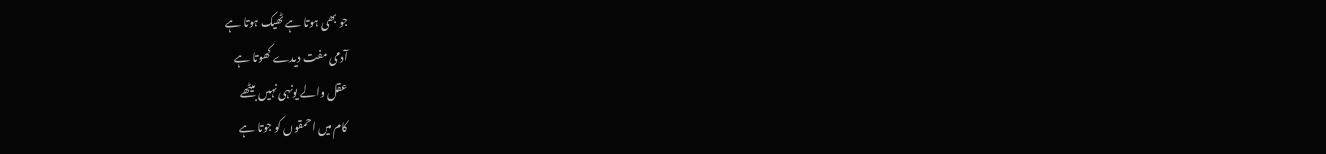جو بھی ہوتا ہے ٹھیک ہوتا ہے
آدمی مفت دیدے کھوتا ہے
عقل والے یونہی نہیں بیٹھے
کام میں احمقوں کو جوتا ہے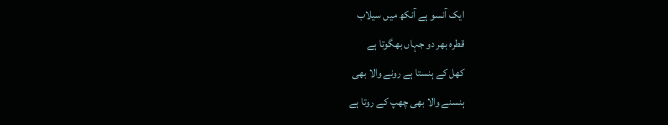ایک آنسو ہے آنکھ میں سیلاب
قطرہ بھر دو جہاں بھگوتا ہے
کھل کے ہنستا ہے رونے والا بھی
ہنسنے والا بھی چھپ کے روتا ہے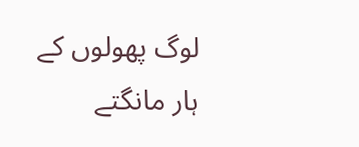لوگ پھولوں کے ہار مانگتے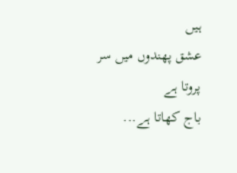ہیں
عشق پھندوں میں سر پروتا ہے
باج کھاتا ہے...